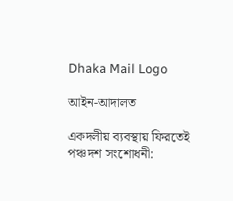Dhaka Mail Logo

আইন-আদালত

একদলীয় ব্যবস্থায় ফিরতেই পঞ্চদশ সংশোধনী: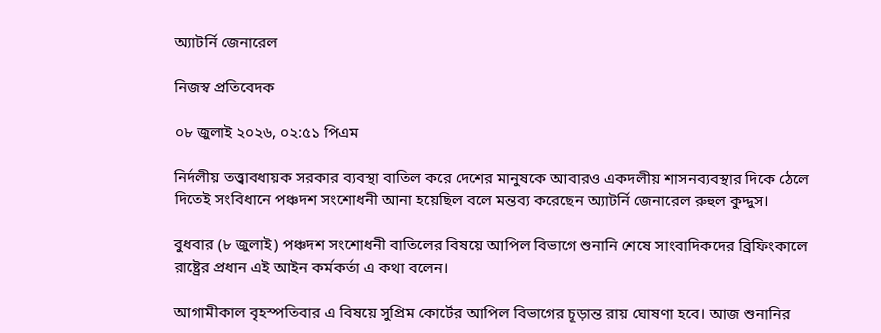অ্যাটর্নি জেনারেল

নিজস্ব প্রতিবেদক

০৮ জুলাই ২০২৬, ০২:৫১ পিএম

নির্দলীয় তত্ত্বাবধায়ক সরকার ব্যবস্থা বাতিল করে দেশের মানুষকে আবারও একদলীয় শাসনব্যবস্থার দিকে ঠেলে দিতেই সংবিধানে পঞ্চদশ সংশোধনী আনা হয়েছিল বলে মন্তব্য করেছেন অ্যাটর্নি জেনারেল রুহুল কুদ্দুস।

বুধবার (৮ জুলাই) পঞ্চদশ সংশোধনী বাতিলের বিষয়ে আপিল বিভাগে শুনানি শেষে সাংবাদিকদের ব্রিফিংকালে রাষ্ট্রের প্রধান এই আইন কর্মকর্তা এ কথা বলেন।

আগামীকাল বৃহস্পতিবার এ বিষয়ে সুপ্রিম কোর্টের আপিল বিভাগের চূড়ান্ত রায় ঘোষণা হবে। আজ শুনানির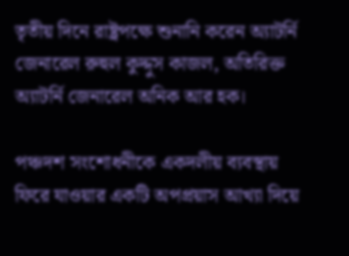তৃতীয় দিনে রাষ্ট্রপক্ষে শুনানি করেন অ্যাটর্নি জেনারেল রুহুল কুদ্দুস কাজল, অতিরিক্ত অ্যাটর্নি জেনারেল অনিক আর হক।

পঞ্চদশ সংশোধনীকে একদলীয় ব্যবস্থায় ফিরে যাওয়ার একটি অপপ্রয়াস আখ্যা দিয়ে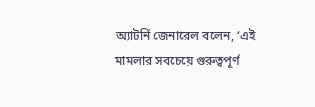অ্যাটর্নি জেনারেল বলেন, ‘এই মামলার সবচেয়ে গুরুত্বপূর্ণ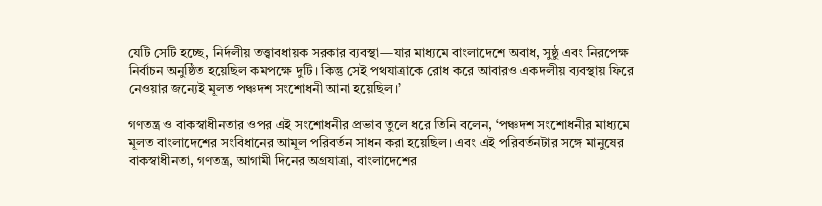যেটি সেটি হচ্ছে, নির্দলীয় তত্ত্বাবধায়ক সরকার ব্যবস্থা—যার মাধ্যমে বাংলাদেশে অবাধ, সুষ্ঠু এবং নিরপেক্ষ নির্বাচন অনুষ্ঠিত হয়েছিল কমপক্ষে দুটি। কিন্তু সেই পথযাত্রাকে রোধ করে আবারও একদলীয় ব্যবস্থায় ফিরে নেওয়ার জন্যেই মূলত পঞ্চদশ সংশোধনী আনা হয়েছিল।’

গণতন্ত্র ও বাকস্বাধীনতার ওপর এই সংশোধনীর প্রভাব তুলে ধরে তিনি বলেন, ‘পঞ্চদশ সংশোধনীর মাধ্যমে মূলত বাংলাদেশের সংবিধানের আমূল পরিবর্তন সাধন করা হয়েছিল। এবং এই পরিবর্তনটার সঙ্গে মানুষের বাকস্বাধীনতা, গণতন্ত্র, আগামী দিনের অগ্রযাত্রা, বাংলাদেশের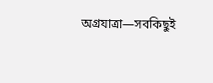অগ্রযাত্রা—সবকিছুই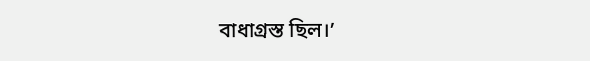বাধাগ্রস্ত ছিল।’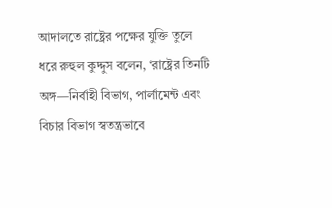আদালতে রাষ্ট্রের পক্ষের যুক্তি তুলে ধরে রুহুল কুদ্দুস বলেন, ‘রাষ্ট্রের তিনটি অঙ্গ—নির্বাহী বিভাগ, পার্লামেন্ট এবং বিচার বিভাগ স্বতন্ত্রভাবে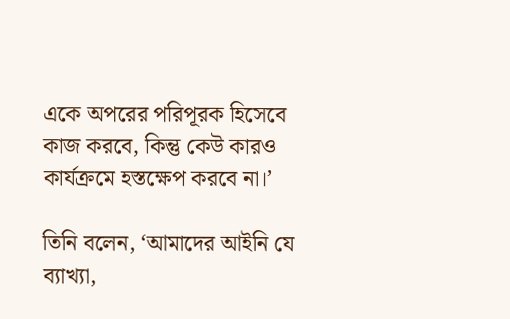একে অপরের পরিপূরক হিসেবে কাজ করবে, কিন্তু কেউ কারও কার্যক্রমে হস্তক্ষেপ করবে না।’

তিনি বলেন, ‘আমাদের আইনি যে ব্যাখ্যা,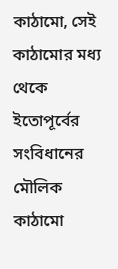কাঠামো, সেই কাঠামোর মধ্য থেকে ইতোপূর্বের সংবিধানের মৌলিক কাঠামো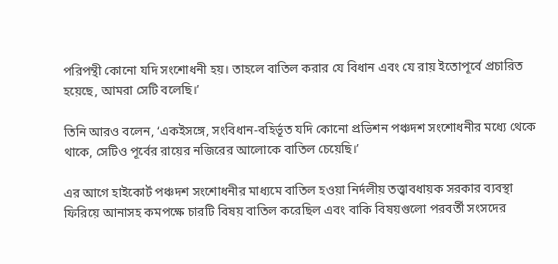পরিপন্থী কোনো যদি সংশোধনী হয়। তাহলে বাতিল করার যে বিধান এবং যে রায় ইতোপূর্বে প্রচারিত হয়েছে, আমরা সেটি বলেছি।’

তিনি আরও বলেন, ‘একইসঙ্গে, সংবিধান-বহির্ভূত যদি কোনো প্রভিশন পঞ্চদশ সংশোধনীর মধ্যে থেকে থাকে, সেটিও পূর্বের রায়ের নজিরের আলোকে বাতিল চেয়েছি।’

এর আগে হাইকোর্ট পঞ্চদশ সংশোধনীর মাধ্যমে বাতিল হওয়া নির্দলীয় তত্ত্বাবধায়ক সরকার ব্যবস্থা ফিরিয়ে আনাসহ কমপক্ষে চারটি বিষয় বাতিল করেছিল এবং বাকি বিষয়গুলো পরবর্তী সংসদের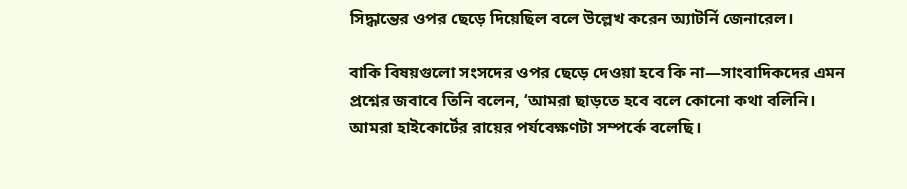সিদ্ধান্তের ওপর ছেড়ে দিয়েছিল বলে উল্লেখ করেন অ্যাটর্নি জেনারেল।

বাকি বিষয়গুলো সংসদের ওপর ছেড়ে দেওয়া হবে কি না—সাংবাদিকদের এমন প্রশ্নের জবাবে তিনি বলেন, ‘আমরা ছাড়তে হবে বলে কোনো কথা বলিনি। আমরা হাইকোর্টের রায়ের পর্যবেক্ষণটা সম্পর্কে বলেছি।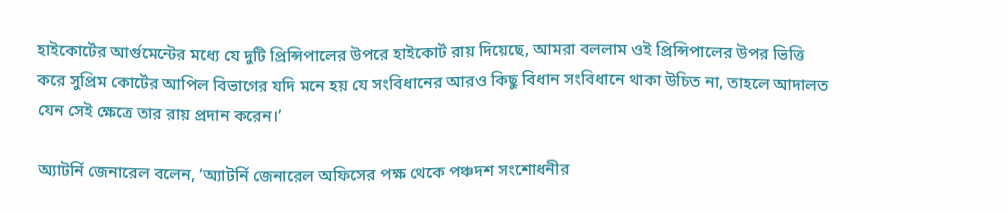হাইকোর্টের আর্গুমেন্টের মধ্যে যে দুটি প্রিন্সিপালের উপরে হাইকোর্ট রায় দিয়েছে, আমরা বললাম ওই প্রিন্সিপালের উপর ভিত্তি করে সুপ্রিম কোর্টের আপিল বিভাগের যদি মনে হয় যে সংবিধানের আরও কিছু বিধান সংবিধানে থাকা উচিত না, তাহলে আদালত যেন সেই ক্ষেত্রে তার রায় প্রদান করেন।’

অ্যাটর্নি জেনারেল বলেন, ‘অ্যাটর্নি জেনারেল অফিসের পক্ষ থেকে পঞ্চদশ সংশোধনীর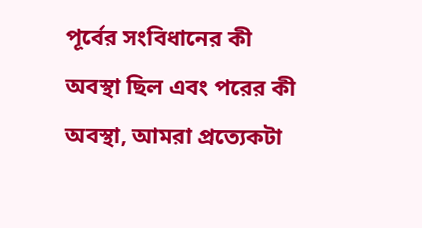পূর্বের সংবিধানের কী অবস্থা ছিল এবং পরের কী অবস্থা, আমরা প্রত্যেকটা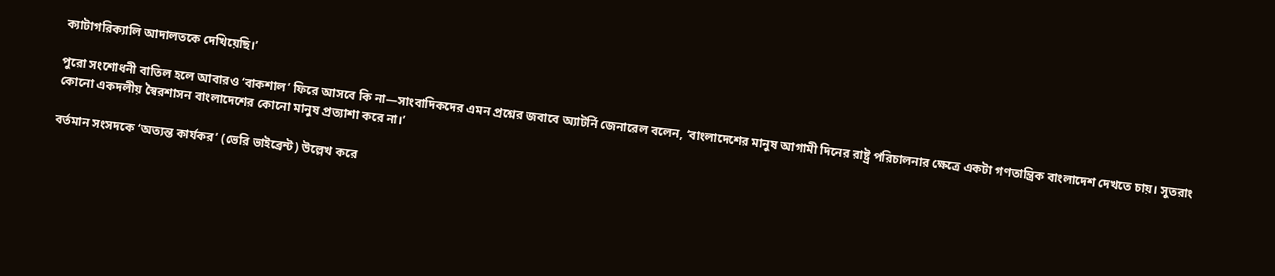ক্যাটাগরিক্যালি আদালতকে দেখিয়েছি।’

পুরো সংশোধনী বাতিল হলে আবারও ‘বাকশাল’ ফিরে আসবে কি না—সাংবাদিকদের এমন প্রশ্নের জবাবে অ্যাটর্নি জেনারেল বলেন, ‘বাংলাদেশের মানুষ আগামী দিনের রাষ্ট্র পরিচালনার ক্ষেত্রে একটা গণতান্ত্রিক বাংলাদেশ দেখতে চায়। সুতরাং কোনো একদলীয় স্বৈরশাসন বাংলাদেশের কোনো মানুষ প্রত্যাশা করে না।’

বর্তমান সংসদকে ‘অত্যন্ত কার্যকর’ (ভেরি ভাইব্রেন্ট) উল্লেখ করে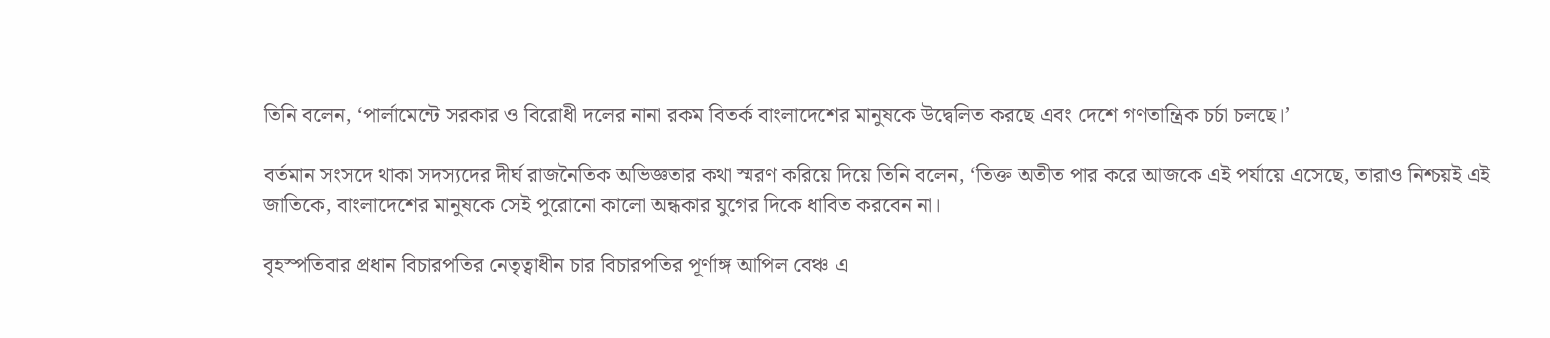তিনি বলেন, ‘পার্লামেন্টে সরকার ও বিরোধী দলের নানা রকম বিতর্ক বাংলাদেশের মানুষকে উদ্বেলিত করছে এবং দেশে গণতান্ত্রিক চর্চা চলছে।’

বর্তমান সংসদে থাকা সদস্যদের দীর্ঘ রাজনৈতিক অভিজ্ঞতার কথা স্মরণ করিয়ে দিয়ে তিনি বলেন, ‘তিক্ত অতীত পার করে আজকে এই পর্যায়ে এসেছে, তারাও নিশ্চয়ই এই জাতিকে, বাংলাদেশের মানুষকে সেই পুরোনো কালো অন্ধকার যুগের দিকে ধাবিত করবেন না।

বৃহস্পতিবার প্রধান বিচারপতির নেতৃত্বাধীন চার বিচারপতির পূর্ণাঙ্গ আপিল বেঞ্চ এ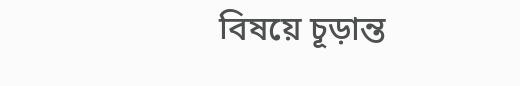বিষয়ে চূড়ান্ত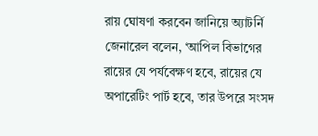রায় ঘোষণা করবেন জানিয়ে অ্যাটর্নি জেনারেল বলেন, ‘আপিল বিভাগের রায়ের যে পর্যবেক্ষণ হবে, রায়ের যে অপারেটিং পার্ট হবে, তার উপরে সংসদ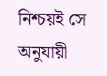নিশ্চয়ই সে অনুযায়ী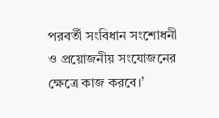পরবর্তী সংবিধান সংশোধনী ও প্রয়োজনীয় সংযোজনের ক্ষেত্রে কাজ করবে।’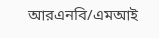আরএনবি/এমআই